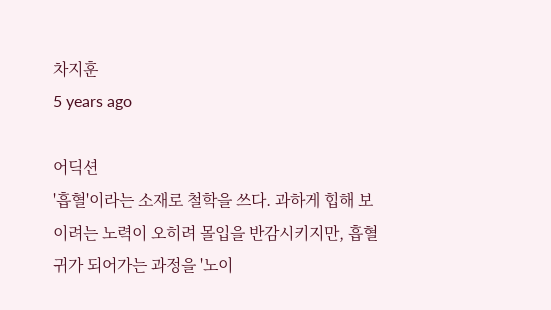차지훈
5 years ago

어딕션
'흡혈'이라는 소재로 철학을 쓰다. 과하게 힙해 보이려는 노력이 오히려 몰입을 반감시키지만, 흡혈귀가 되어가는 과정을 '노이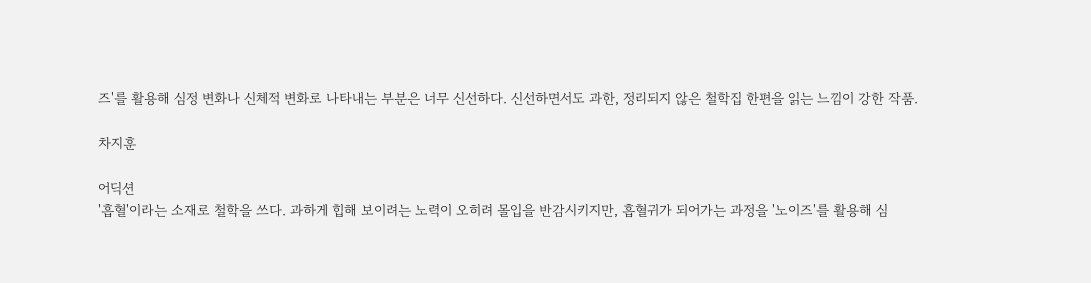즈'를 활용해 심정 변화나 신체적 변화로 나타내는 부분은 너무 신선하다. 신선하면서도 과한, 정리되지 않은 철학집 한편을 읽는 느낌이 강한 작품.

차지훈

어딕션
'흡혈'이라는 소재로 철학을 쓰다. 과하게 힙해 보이려는 노력이 오히려 몰입을 반감시키지만, 흡혈귀가 되어가는 과정을 '노이즈'를 활용해 심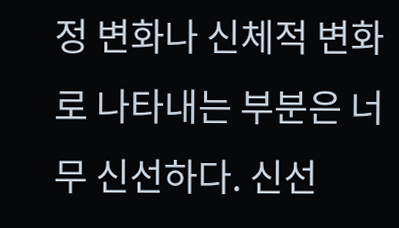정 변화나 신체적 변화로 나타내는 부분은 너무 신선하다. 신선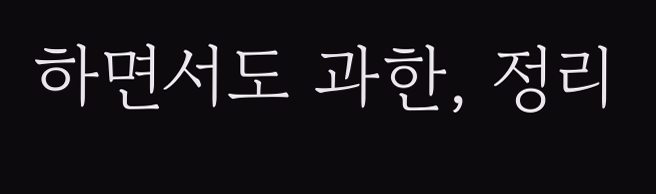하면서도 과한, 정리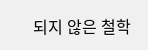되지 않은 철학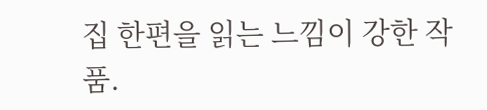집 한편을 읽는 느낌이 강한 작품.